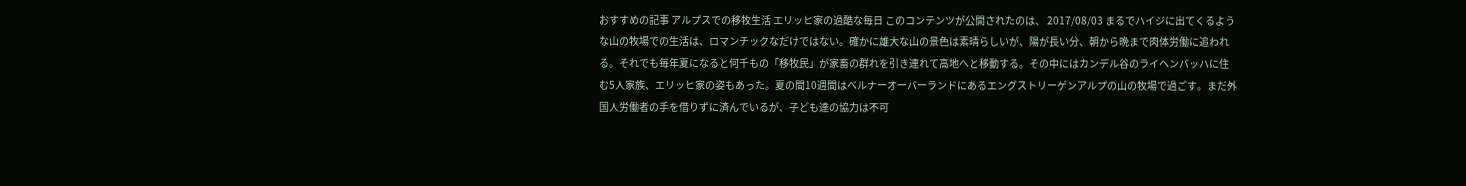おすすめの記事 アルプスでの移牧生活 エリッヒ家の過酷な毎日 このコンテンツが公開されたのは、 2017/08/03 まるでハイジに出てくるような山の牧場での生活は、ロマンチックなだけではない。確かに雄大な山の景色は素晴らしいが、陽が長い分、朝から晩まで肉体労働に追われる。それでも毎年夏になると何千もの「移牧民」が家畜の群れを引き連れて高地へと移動する。その中にはカンデル谷のライヘンバッハに住む5人家族、エリッヒ家の姿もあった。夏の間10週間はベルナーオーバーランドにあるエングストリーゲンアルプの山の牧場で過ごす。まだ外国人労働者の手を借りずに済んでいるが、子ども達の協力は不可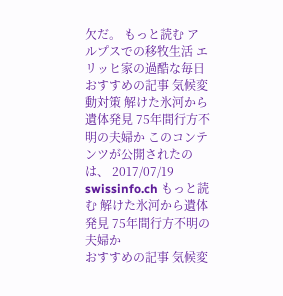欠だ。 もっと読む アルプスでの移牧生活 エリッヒ家の過酷な毎日
おすすめの記事 気候変動対策 解けた氷河から遺体発見 75年間行方不明の夫婦か このコンテンツが公開されたのは、 2017/07/19 swissinfo.ch もっと読む 解けた氷河から遺体発見 75年間行方不明の夫婦か
おすすめの記事 気候変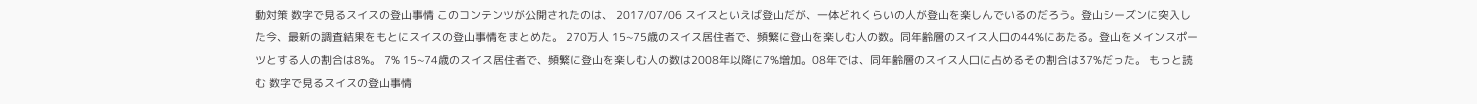動対策 数字で見るスイスの登山事情 このコンテンツが公開されたのは、 2017/07/06 スイスといえば登山だが、一体どれくらいの人が登山を楽しんでいるのだろう。登山シーズンに突入した今、最新の調査結果をもとにスイスの登山事情をまとめた。 270万人 15~75歳のスイス居住者で、頻繁に登山を楽しむ人の数。同年齢層のスイス人口の44%にあたる。登山をメインスポーツとする人の割合は8%。 7% 15~74歳のスイス居住者で、頻繁に登山を楽しむ人の数は2008年以降に7%増加。08年では、同年齢層のスイス人口に占めるその割合は37%だった。 もっと読む 数字で見るスイスの登山事情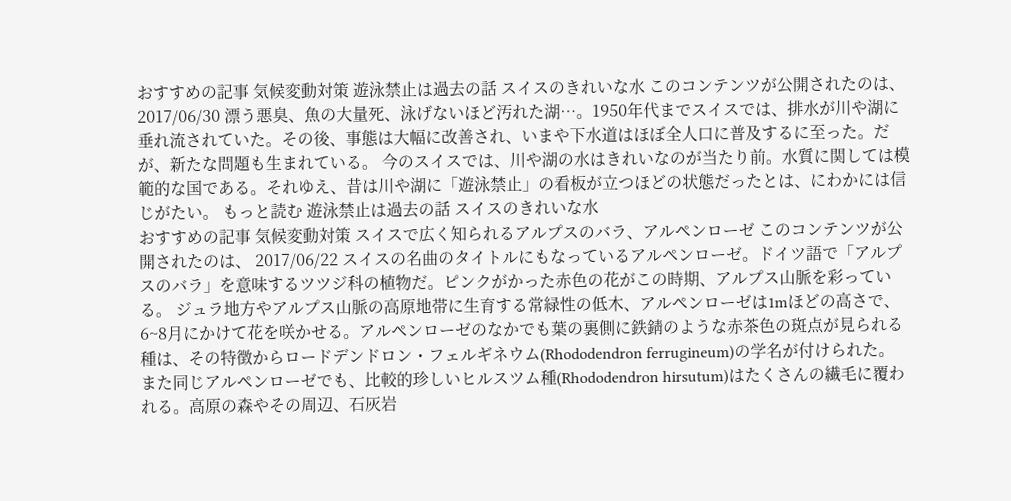おすすめの記事 気候変動対策 遊泳禁止は過去の話 スイスのきれいな水 このコンテンツが公開されたのは、 2017/06/30 漂う悪臭、魚の大量死、泳げないほど汚れた湖…。1950年代までスイスでは、排水が川や湖に垂れ流されていた。その後、事態は大幅に改善され、いまや下水道はほぼ全人口に普及するに至った。だが、新たな問題も生まれている。 今のスイスでは、川や湖の水はきれいなのが当たり前。水質に関しては模範的な国である。それゆえ、昔は川や湖に「遊泳禁止」の看板が立つほどの状態だったとは、にわかには信じがたい。 もっと読む 遊泳禁止は過去の話 スイスのきれいな水
おすすめの記事 気候変動対策 スイスで広く知られるアルプスのバラ、アルペンローゼ このコンテンツが公開されたのは、 2017/06/22 スイスの名曲のタイトルにもなっているアルペンローゼ。ドイツ語で「アルプスのバラ」を意味するツツジ科の植物だ。ピンクがかった赤色の花がこの時期、アルプス山脈を彩っている。 ジュラ地方やアルプス山脈の高原地帯に生育する常緑性の低木、アルペンローゼは1mほどの高さで、6~8月にかけて花を咲かせる。アルペンローゼのなかでも葉の裏側に鉄錆のような赤茶色の斑点が見られる種は、その特徴からロードデンドロン・フェルギネウム(Rhododendron ferrugineum)の学名が付けられた。 また同じアルペンローゼでも、比較的珍しいヒルスツム種(Rhododendron hirsutum)はたくさんの繊毛に覆われる。高原の森やその周辺、石灰岩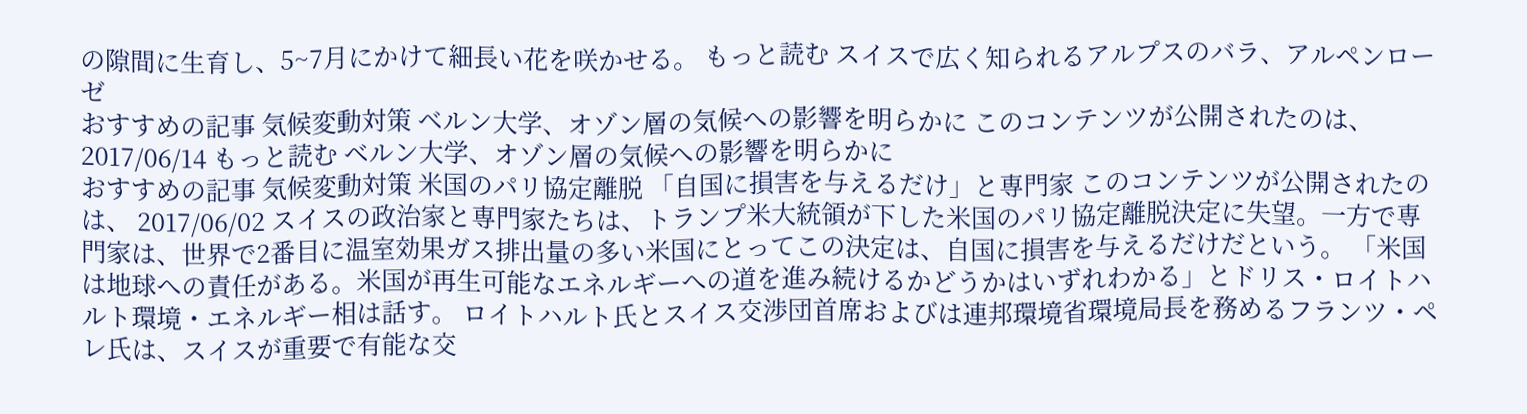の隙間に生育し、5~7月にかけて細長い花を咲かせる。 もっと読む スイスで広く知られるアルプスのバラ、アルペンローゼ
おすすめの記事 気候変動対策 ベルン大学、オゾン層の気候への影響を明らかに このコンテンツが公開されたのは、 2017/06/14 もっと読む ベルン大学、オゾン層の気候への影響を明らかに
おすすめの記事 気候変動対策 米国のパリ協定離脱 「自国に損害を与えるだけ」と専門家 このコンテンツが公開されたのは、 2017/06/02 スイスの政治家と専門家たちは、トランプ米大統領が下した米国のパリ協定離脱決定に失望。一方で専門家は、世界で2番目に温室効果ガス排出量の多い米国にとってこの決定は、自国に損害を与えるだけだという。 「米国は地球への責任がある。米国が再生可能なエネルギーへの道を進み続けるかどうかはいずれわかる」とドリス・ロイトハルト環境・エネルギー相は話す。 ロイトハルト氏とスイス交渉団首席およびは連邦環境省環境局長を務めるフランツ・ペレ氏は、スイスが重要で有能な交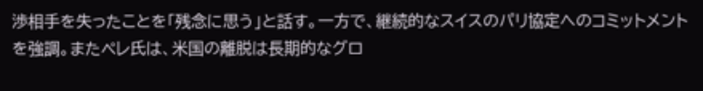渉相手を失ったことを「残念に思う」と話す。一方で、継続的なスイスのパリ協定へのコミットメントを強調。またペレ氏は、米国の離脱は長期的なグロ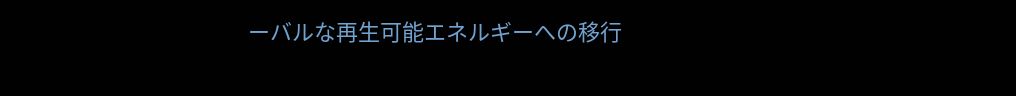ーバルな再生可能エネルギーへの移行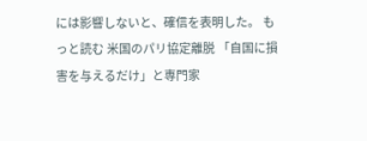には影響しないと、確信を表明した。 もっと読む 米国のパリ協定離脱 「自国に損害を与えるだけ」と専門家